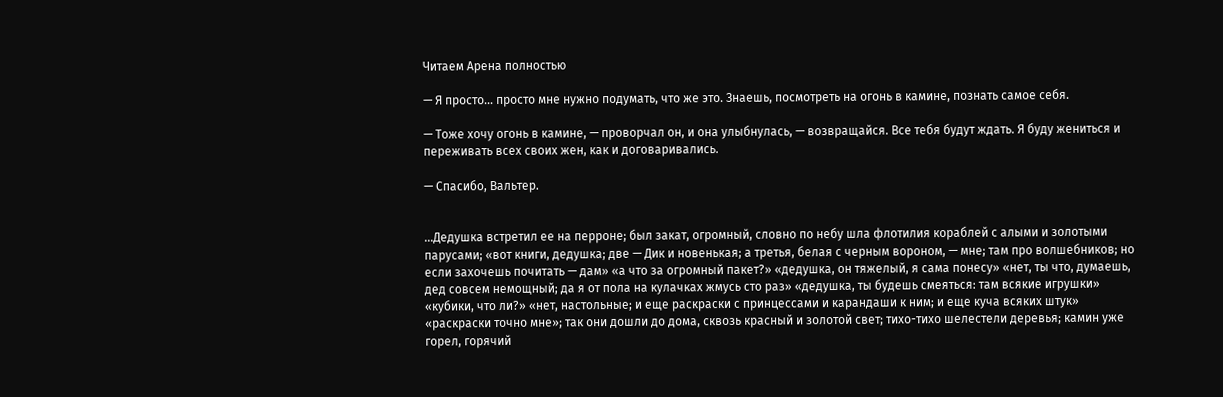Читаем Арена полностью

— Я просто… просто мне нужно подумать, что же это. Знаешь, посмотреть на огонь в камине, познать самое себя.

— Тоже хочу огонь в камине, — проворчал он, и она улыбнулась, — возвращайся. Все тебя будут ждать. Я буду жениться и переживать всех своих жен, как и договаривались.

— Спасибо, Вальтер.


…Дедушка встретил ее на перроне; был закат, огромный, словно по небу шла флотилия кораблей с алыми и золотыми парусами; «вот книги, дедушка; две — Дик и новенькая; а третья, белая с черным вороном, — мне; там про волшебников; но если захочешь почитать — дам» «а что за огромный пакет?» «дедушка, он тяжелый, я сама понесу» «нет, ты что, думаешь, дед совсем немощный; да я от пола на кулачках жмусь сто раз» «дедушка, ты будешь смеяться: там всякие игрушки» «кубики, что ли?» «нет, настольные; и еще раскраски с принцессами и карандаши к ним; и еще куча всяких штук» «раскраски точно мне»; так они дошли до дома, сквозь красный и золотой свет; тихо-тихо шелестели деревья; камин уже горел, горячий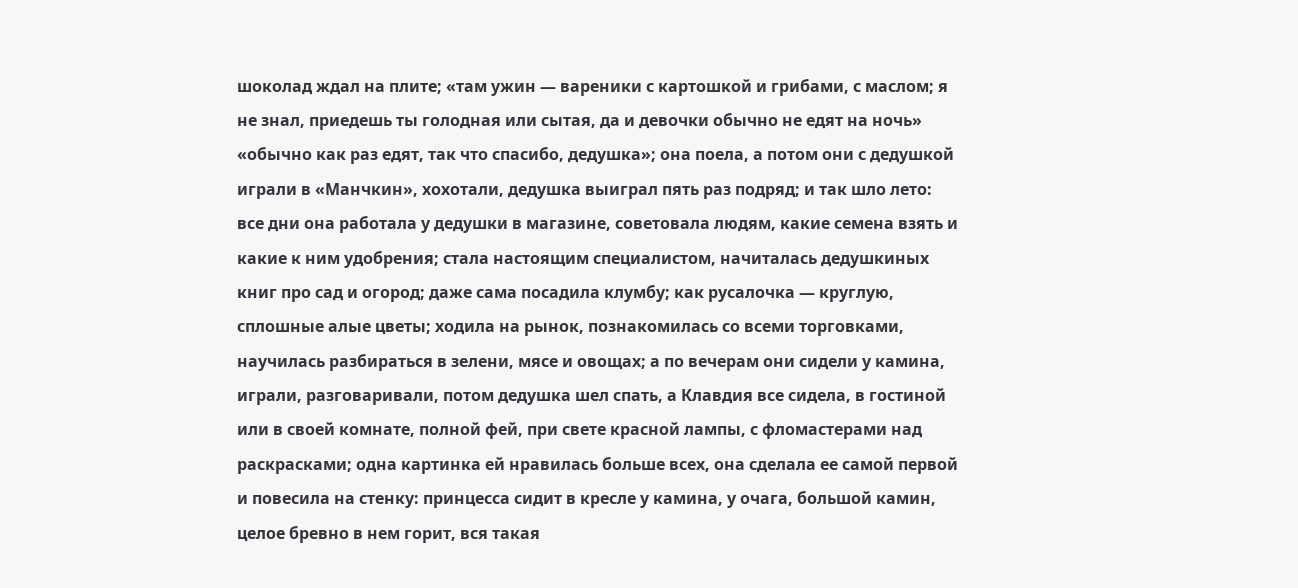шоколад ждал на плите; «там ужин — вареники с картошкой и грибами, с маслом; я не знал, приедешь ты голодная или сытая, да и девочки обычно не едят на ночь» «обычно как раз едят, так что спасибо, дедушка»; она поела, а потом они с дедушкой играли в «Манчкин», хохотали, дедушка выиграл пять раз подряд; и так шло лето: все дни она работала у дедушки в магазине, советовала людям, какие семена взять и какие к ним удобрения; стала настоящим специалистом, начиталась дедушкиных книг про сад и огород; даже сама посадила клумбу; как русалочка — круглую, сплошные алые цветы; ходила на рынок, познакомилась со всеми торговками, научилась разбираться в зелени, мясе и овощах; а по вечерам они сидели у камина, играли, разговаривали, потом дедушка шел спать, а Клавдия все сидела, в гостиной или в своей комнате, полной фей, при свете красной лампы, с фломастерами над раскрасками; одна картинка ей нравилась больше всех, она сделала ее самой первой и повесила на стенку: принцесса сидит в кресле у камина, у очага, большой камин, целое бревно в нем горит, вся такая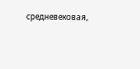средневековая,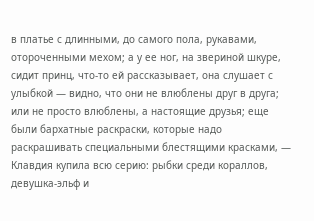в платье с длинными, до самого пола, рукавами, отороченными мехом; а у ее ног, на звериной шкуре, сидит принц, что-то ей рассказывает, она слушает с улыбкой — видно, что они не влюблены друг в друга; или не просто влюблены, а настоящие друзья; еще были бархатные раскраски, которые надо раскрашивать специальными блестящими красками, — Клавдия купила всю серию: рыбки среди кораллов, девушка-эльф и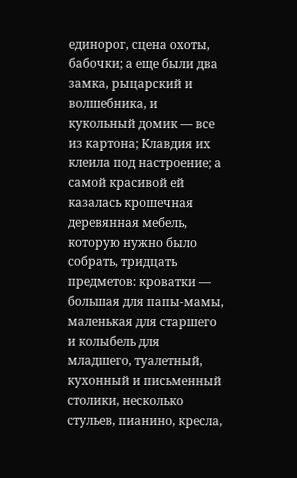единорог, сцена охоты, бабочки; а еще были два замка, рыцарский и волшебника, и кукольный домик — все из картона; Клавдия их клеила под настроение; а самой красивой ей казалась крошечная деревянная мебель, которую нужно было собрать, тридцать предметов: кроватки — большая для папы-мамы, маленькая для старшего и колыбель для младшего, туалетный, кухонный и письменный столики, несколько стульев, пианино, кресла,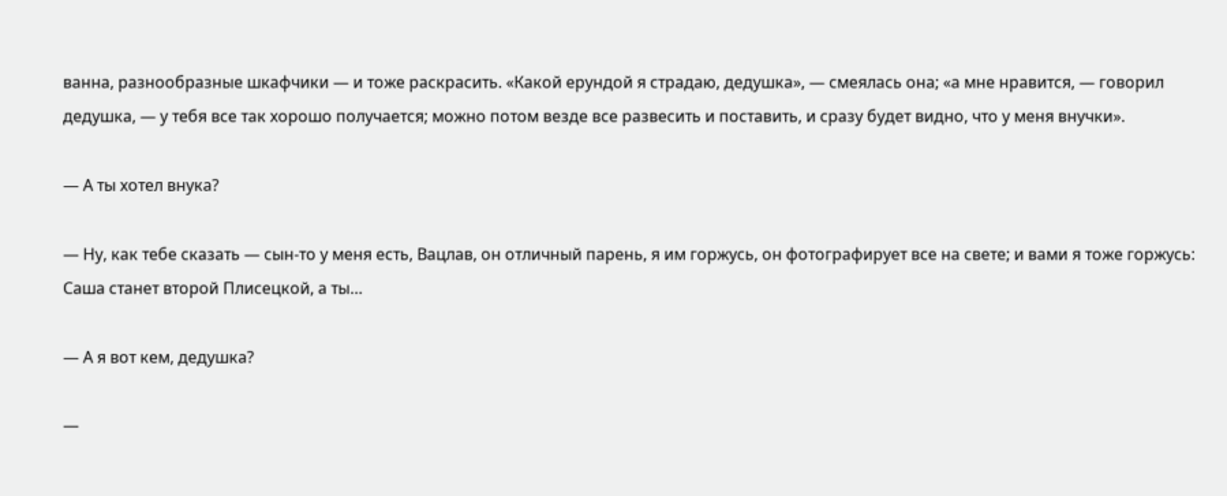ванна, разнообразные шкафчики — и тоже раскрасить. «Какой ерундой я страдаю, дедушка», — смеялась она; «а мне нравится, — говорил дедушка, — у тебя все так хорошо получается; можно потом везде все развесить и поставить, и сразу будет видно, что у меня внучки».

— А ты хотел внука?

— Ну, как тебе сказать — сын-то у меня есть, Вацлав, он отличный парень, я им горжусь, он фотографирует все на свете; и вами я тоже горжусь: Саша станет второй Плисецкой, а ты…

— А я вот кем, дедушка?

—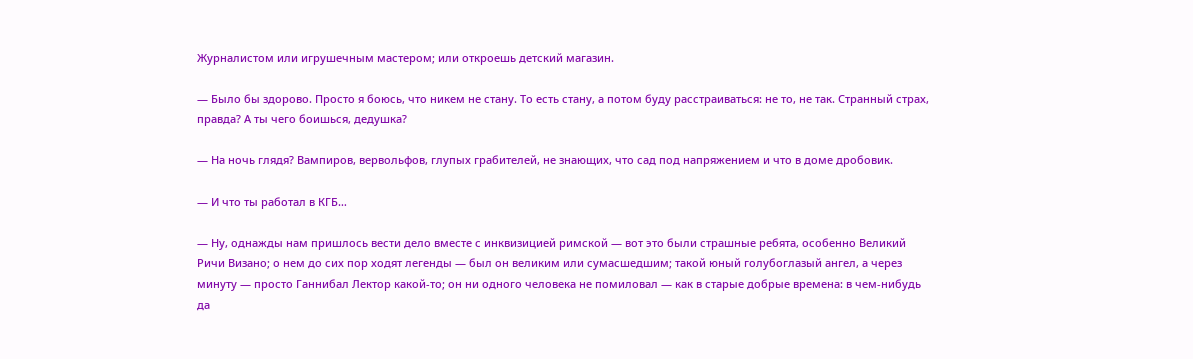Журналистом или игрушечным мастером; или откроешь детский магазин.

— Было бы здорово. Просто я боюсь, что никем не стану. То есть стану, а потом буду расстраиваться: не то, не так. Странный страх, правда? А ты чего боишься, дедушка?

— На ночь глядя? Вампиров, вервольфов, глупых грабителей, не знающих, что сад под напряжением и что в доме дробовик.

— И что ты работал в КГБ…

— Ну, однажды нам пришлось вести дело вместе с инквизицией римской — вот это были страшные ребята, особенно Великий Ричи Визано; о нем до сих пор ходят легенды — был он великим или сумасшедшим; такой юный голубоглазый ангел, а через минуту — просто Ганнибал Лектор какой-то; он ни одного человека не помиловал — как в старые добрые времена: в чем-нибудь да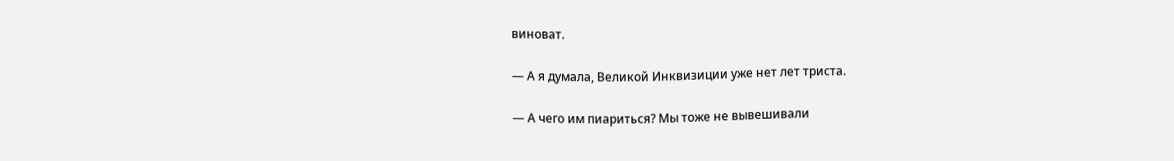виноват.

— А я думала, Великой Инквизиции уже нет лет триста.

— А чего им пиариться? Мы тоже не вывешивали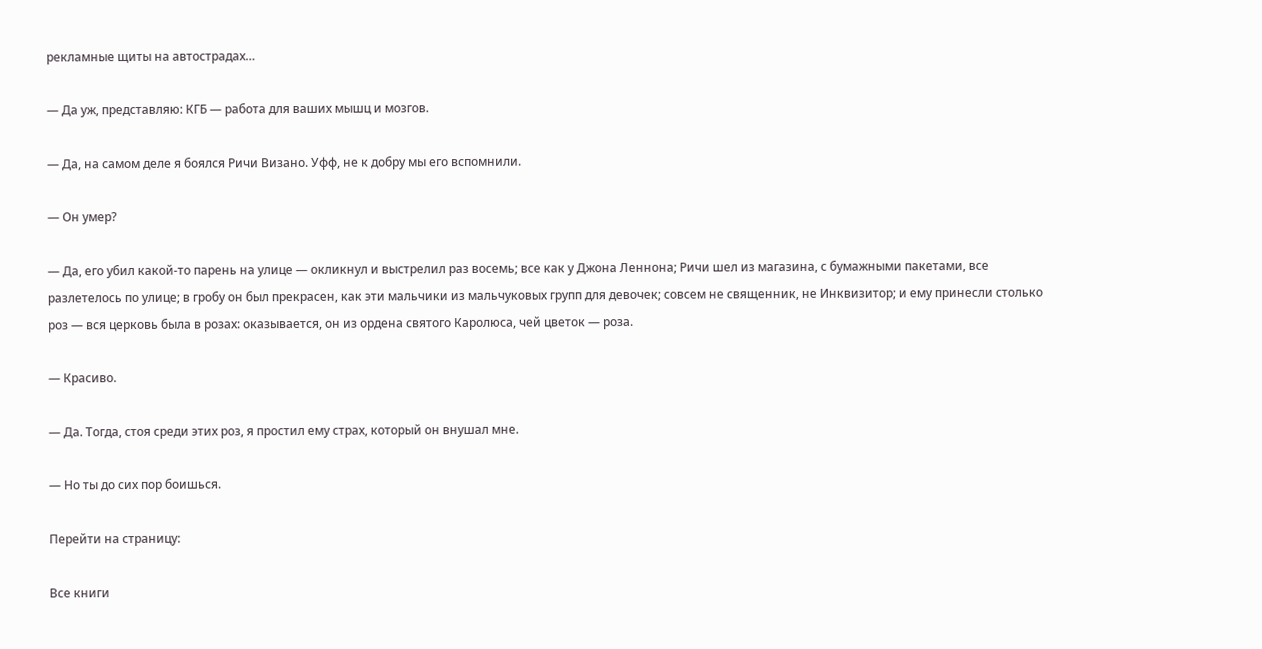рекламные щиты на автострадах…

— Да уж, представляю: КГБ — работа для ваших мышц и мозгов.

— Да, на самом деле я боялся Ричи Визано. Уфф, не к добру мы его вспомнили.

— Он умер?

— Да, его убил какой-то парень на улице — окликнул и выстрелил раз восемь; все как у Джона Леннона; Ричи шел из магазина, с бумажными пакетами, все разлетелось по улице; в гробу он был прекрасен, как эти мальчики из мальчуковых групп для девочек; совсем не священник, не Инквизитор; и ему принесли столько роз — вся церковь была в розах: оказывается, он из ордена святого Каролюса, чей цветок — роза.

— Красиво.

— Да. Тогда, стоя среди этих роз, я простил ему страх, который он внушал мне.

— Но ты до сих пор боишься.

Перейти на страницу:

Все книги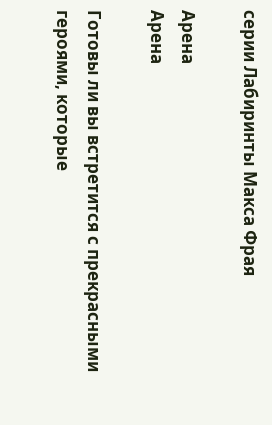серии Лабиринты Макса Фрая

Арена
Арена

Готовы ли вы встретится с прекрасными героями, которые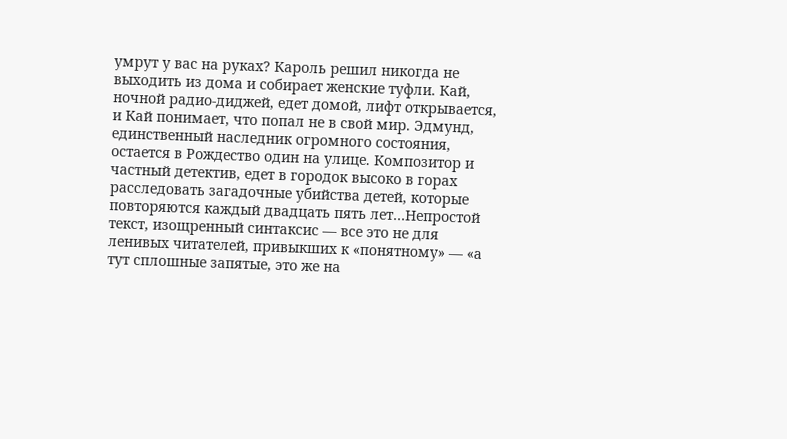умрут у вас на руках? Кароль решил никогда не выходить из дома и собирает женские туфли. Кай, ночной радио-диджей, едет домой, лифт открывается, и Кай понимает, что попал не в свой мир. Эдмунд, единственный наследник огромного состояния, остается в Рождество один на улице. Композитор и частный детектив, едет в городок высоко в горах расследовать загадочные убийства детей, которые повторяются каждый двадцать пять лет…Непростой текст, изощренный синтаксис — все это не для ленивых читателей, привыкших к «понятному» — «а тут сплошные запятые, это же на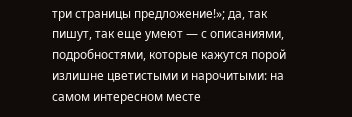три страницы предложение!»; да, так пишут, так еще умеют — с описаниями, подробностями, которые кажутся порой излишне цветистыми и нарочитыми: на самом интересном месте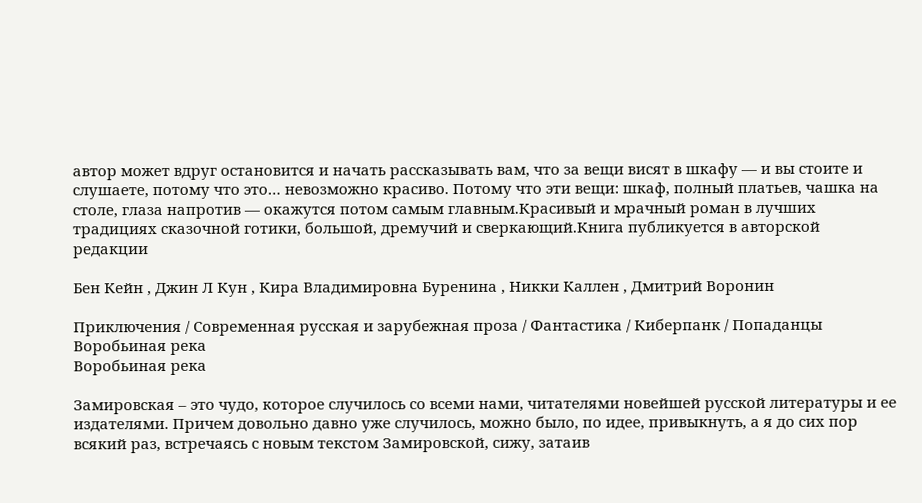автор может вдруг остановится и начать рассказывать вам, что за вещи висят в шкафу — и вы стоите и слушаете, потому что это… невозможно красиво. Потому что эти вещи: шкаф, полный платьев, чашка на столе, глаза напротив — окажутся потом самым главным.Красивый и мрачный роман в лучших традициях сказочной готики, большой, дремучий и сверкающий.Книга публикуется в авторской редакции

Бен Кейн , Джин Л Кун , Кира Владимировна Буренина , Никки Каллен , Дмитрий Воронин

Приключения / Современная русская и зарубежная проза / Фантастика / Киберпанк / Попаданцы
Воробьиная река
Воробьиная река

Замировская – это чудо, которое случилось со всеми нами, читателями новейшей русской литературы и ее издателями. Причем довольно давно уже случилось, можно было, по идее, привыкнуть, а я до сих пор всякий раз, встречаясь с новым текстом Замировской, сижу, затаив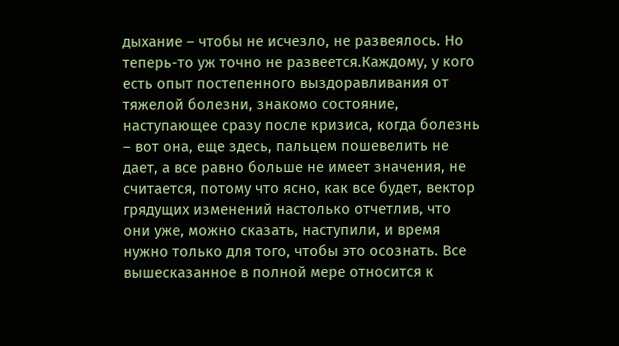дыхание – чтобы не исчезло, не развеялось. Но теперь-то уж точно не развеется.Каждому, у кого есть опыт постепенного выздоравливания от тяжелой болезни, знакомо состояние, наступающее сразу после кризиса, когда болезнь – вот она, еще здесь, пальцем пошевелить не дает, а все равно больше не имеет значения, не считается, потому что ясно, как все будет, вектор грядущих изменений настолько отчетлив, что они уже, можно сказать, наступили, и время нужно только для того, чтобы это осознать. Все вышесказанное в полной мере относится к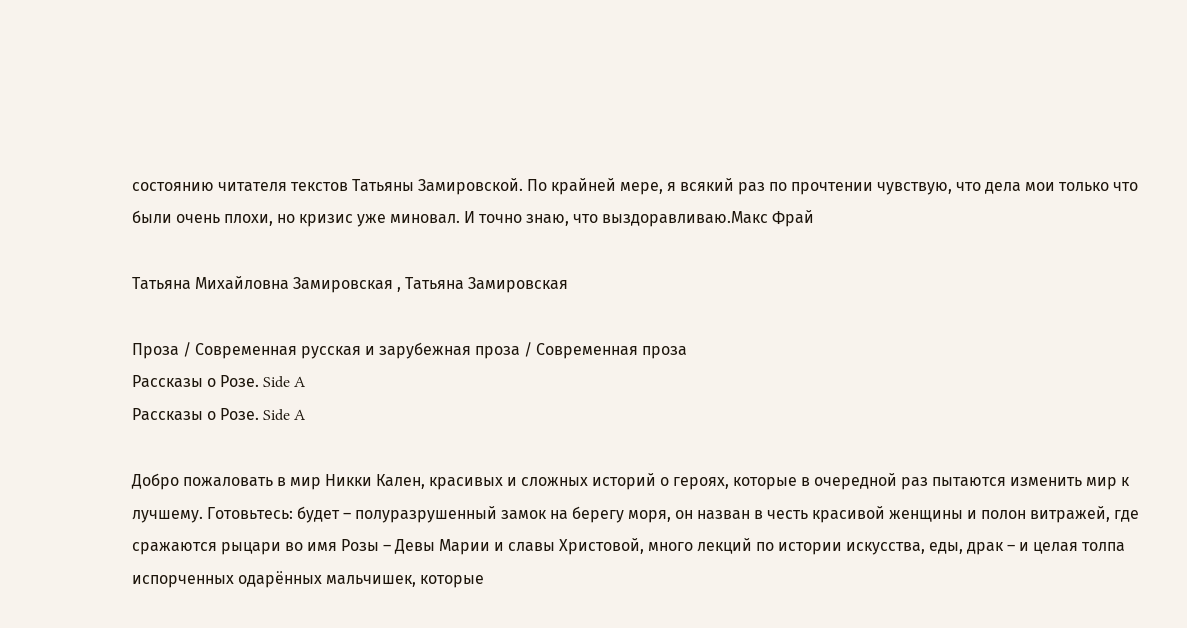состоянию читателя текстов Татьяны Замировской. По крайней мере, я всякий раз по прочтении чувствую, что дела мои только что были очень плохи, но кризис уже миновал. И точно знаю, что выздоравливаю.Макс Фрай

Татьяна Михайловна Замировская , Татьяна Замировская

Проза / Современная русская и зарубежная проза / Современная проза
Рассказы о Розе. Side A
Рассказы о Розе. Side A

Добро пожаловать в мир Никки Кален, красивых и сложных историй о героях, которые в очередной раз пытаются изменить мир к лучшему. Готовьтесь: будет – полуразрушенный замок на берегу моря, он назван в честь красивой женщины и полон витражей, где сражаются рыцари во имя Розы – Девы Марии и славы Христовой, много лекций по истории искусства, еды, драк – и целая толпа испорченных одарённых мальчишек, которые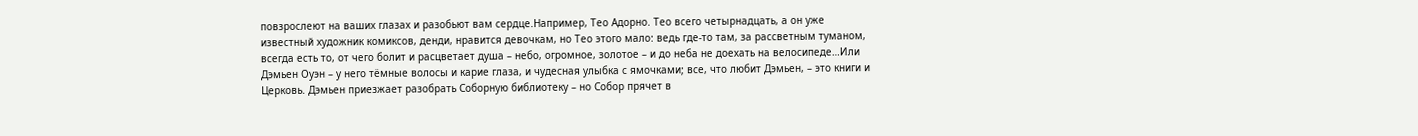повзрослеют на ваших глазах и разобьют вам сердце.Например, Тео Адорно. Тео всего четырнадцать, а он уже известный художник комиксов, денди, нравится девочкам, но Тео этого мало: ведь где-то там, за рассветным туманом, всегда есть то, от чего болит и расцветает душа – небо, огромное, золотое – и до неба не доехать на велосипеде…Или Дэмьен Оуэн – у него тёмные волосы и карие глаза, и чудесная улыбка с ямочками; все, что любит Дэмьен, – это книги и Церковь. Дэмьен приезжает разобрать Соборную библиотеку – но Собор прячет в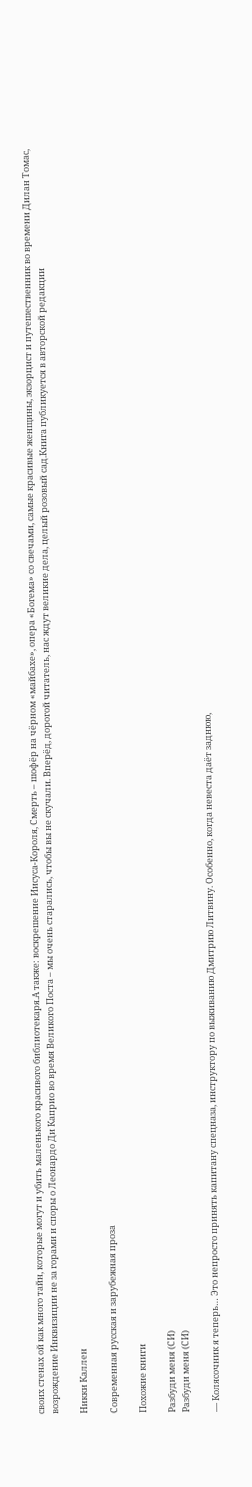своих стенах ой как много тайн, которые могут и убить маленького красивого библиотекаря.А также: воскрешение Иисуса-Короля, Смерть – шофёр на чёрном «майбахе», опера «Богема» со свечами, самые красивые женщины, экзорцист и путешественник во времени Дилан Томас, возрождение Инквизиции не за горами и споры о Леонардо Ди Каприо во время Великого Поста – мы очень старались, чтобы вы не скучали. Вперёд, дорогой читатель, нас ждут великие дела, целый розовый сад.Книга публикуется в авторской редакции

Никки Каллен

Современная русская и зарубежная проза

Похожие книги

Разбуди меня (СИ)
Разбуди меня (СИ)

— Колясочник я теперь… Это непросто принять капитану спецназа, инструктору по выживанию Дмитрию Литвину. Особенно, когда невеста даёт заднюю,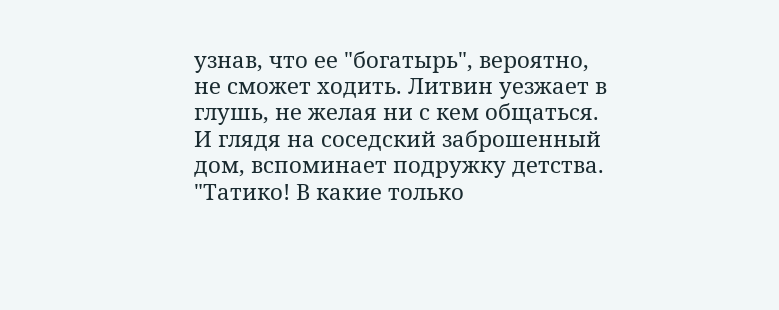узнав, что ее "богатырь", вероятно, не сможет ходить. Литвин уезжает в глушь, не желая ни с кем общаться. И глядя на соседский заброшенный дом, вспоминает подружку детства. "Татико! В какие только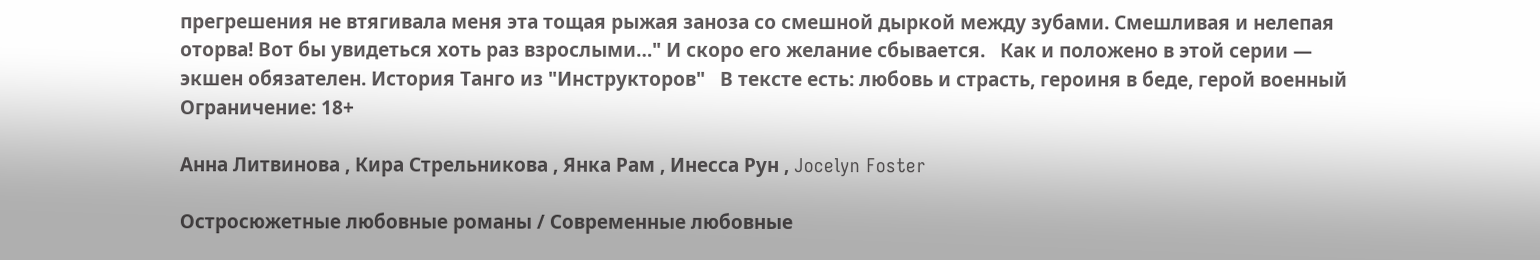прегрешения не втягивала меня эта тощая рыжая заноза со смешной дыркой между зубами. Смешливая и нелепая оторва! Вот бы увидеться хоть раз взрослыми…" И скоро его желание сбывается.   Как и положено в этой серии — экшен обязателен. История Танго из "Инструкторов"   В тексте есть: любовь и страсть, героиня в беде, герой военный Ограничение: 18+

Анна Литвинова , Кира Стрельникова , Янка Рам , Инесса Рун , Jocelyn Foster

Остросюжетные любовные романы / Современные любовные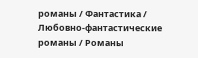романы / Фантастика / Любовно-фантастические романы / Романы